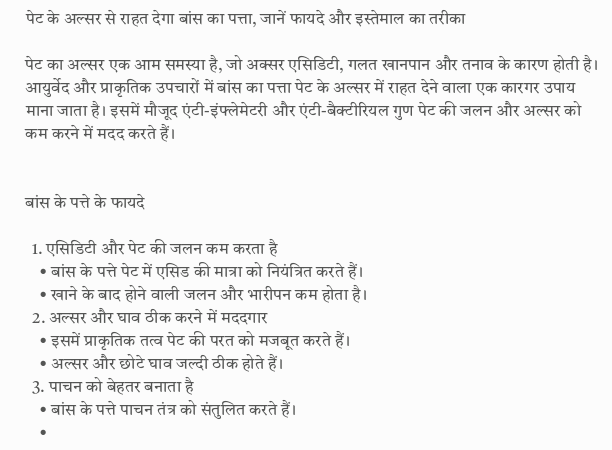पेट के अल्सर से राहत देगा बांस का पत्ता, जानें फायदे और इस्तेमाल का तरीका

पेट का अल्सर एक आम समस्या है, जो अक्सर एसिडिटी, गलत खानपान और तनाव के कारण होती है। आयुर्वेद और प्राकृतिक उपचारों में बांस का पत्ता पेट के अल्सर में राहत देने वाला एक कारगर उपाय माना जाता है। इसमें मौजूद एंटी-इंफ्लेमेटरी और एंटी-बैक्टीरियल गुण पेट की जलन और अल्सर को कम करने में मदद करते हैं।


बांस के पत्ते के फायदे

  1. एसिडिटी और पेट की जलन कम करता है
    • बांस के पत्ते पेट में एसिड की मात्रा को नियंत्रित करते हैं।
    • खाने के बाद होने वाली जलन और भारीपन कम होता है।
  2. अल्सर और घाव ठीक करने में मददगार
    • इसमें प्राकृतिक तत्व पेट की परत को मजबूत करते हैं।
    • अल्सर और छोटे घाव जल्दी ठीक होते हैं।
  3. पाचन को बेहतर बनाता है
    • बांस के पत्ते पाचन तंत्र को संतुलित करते हैं।
    •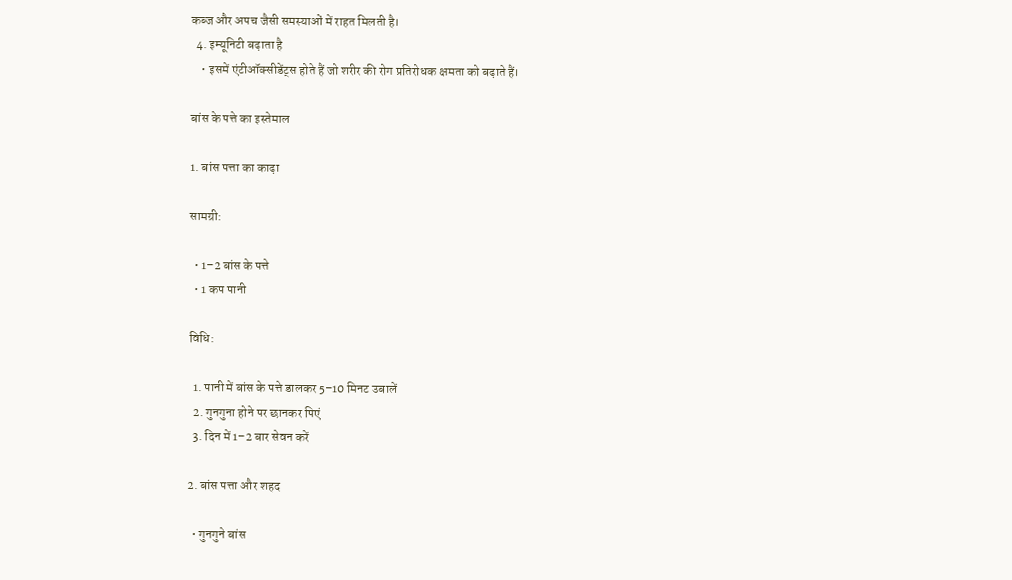कब्ज और अपच जैसी समस्याओं में राहत मिलती है।
  4. इम्यूनिटी बढ़ाता है
    • इसमें एंटीऑक्सीडेंट्स होते हैं जो शरीर की रोग प्रतिरोधक क्षमता को बढ़ाते हैं।

बांस के पत्ते का इस्तेमाल

1. बांस पत्ता का काढ़ा

सामग्री:

  • 1–2 बांस के पत्ते
  • 1 कप पानी

विधि:

  1. पानी में बांस के पत्ते डालकर 5–10 मिनट उबालें
  2. गुनगुना होने पर छानकर पिएं
  3. दिन में 1–2 बार सेवन करें

2. बांस पत्ता और शहद

  • गुनगुने बांस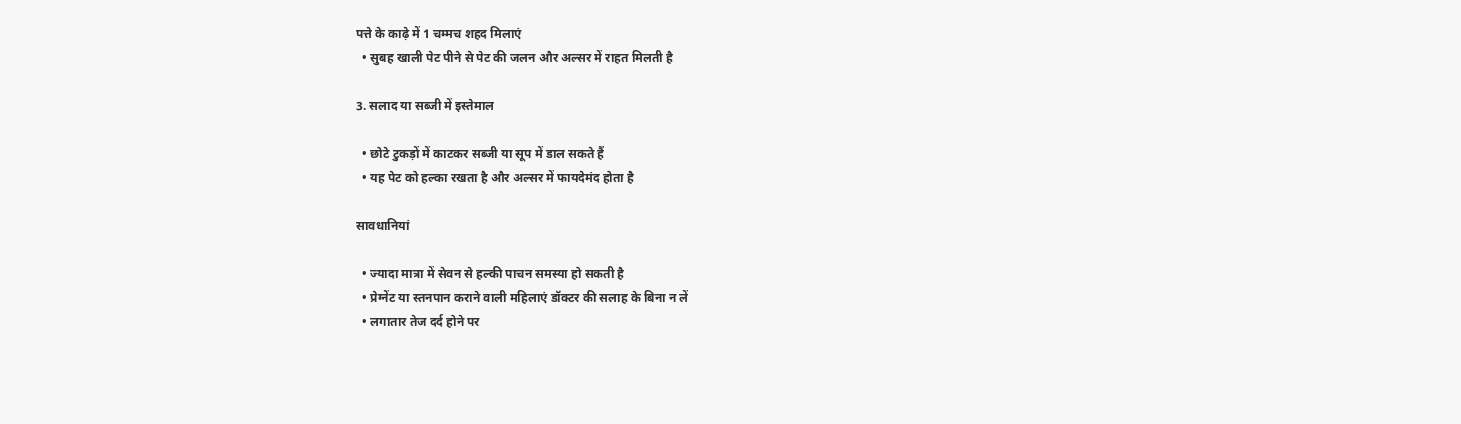पत्ते के काढ़े में 1 चम्मच शहद मिलाएं
  • सुबह खाली पेट पीने से पेट की जलन और अल्सर में राहत मिलती है

3. सलाद या सब्जी में इस्तेमाल

  • छोटे टुकड़ों में काटकर सब्जी या सूप में डाल सकते हैं
  • यह पेट को हल्का रखता है और अल्सर में फायदेमंद होता है

सावधानियां

  • ज्यादा मात्रा में सेवन से हल्की पाचन समस्या हो सकती है
  • प्रेग्नेंट या स्तनपान कराने वाली महिलाएं डॉक्टर की सलाह के बिना न लें
  • लगातार तेज दर्द होने पर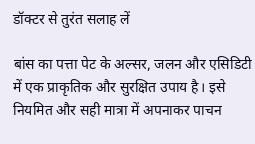डॉक्टर से तुरंत सलाह लें

बांस का पत्ता पेट के अल्सर, जलन और एसिडिटी में एक प्राकृतिक और सुरक्षित उपाय है। इसे नियमित और सही मात्रा में अपनाकर पाचन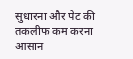सुधारना और पेट की तकलीफ कम करना आसान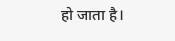हो जाता है।